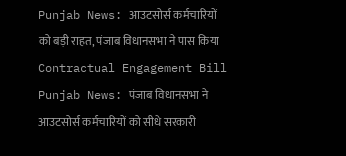Punjab News: आउटसोर्स कर्मचारियों को बड़ी राहत, पंजाब विधानसभा ने पास किया Contractual Engagement Bill
Punjab News: पंजाब विधानसभा ने आउटसोर्स कर्मचारियों को सीधे सरकारी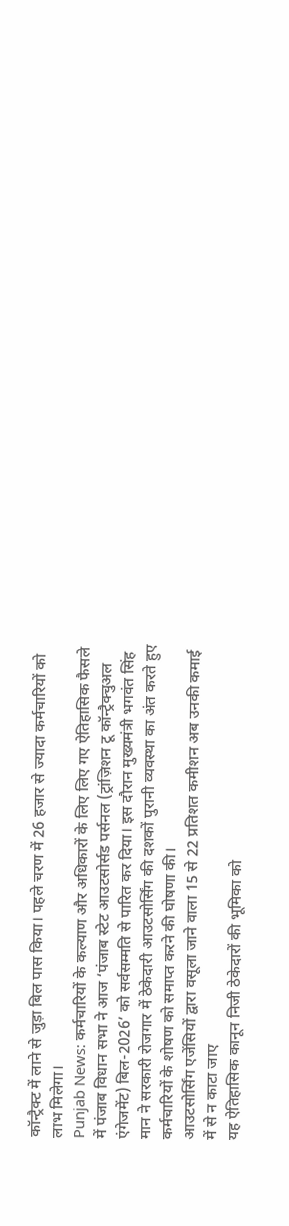कॉन्ट्रैक्ट में लाने से जुड़ा बिल पास किया। पहले चरण में 26 हजार से ज्यादा कर्मचारियों को लाभ मिलेगा।
Punjab News: कर्मचारियों के कल्याण और अधिकारों के लिए लिए गए ऐतिहासिक फैसले में पंजाब विधान सभा ने आज ‘पंजाब स्टेट आउटसोर्सड पर्सनल (ट्रांज़िशन टू कॉन्ट्रैक्चुअल एंगेजमेंट) बिल-2026’ को सर्वसम्मति से पारित कर दिया। इस दौरान मुख्यमंत्री भगवंत सिंह मान ने सरकारी रोजगार में ठेकेदारी आउटसोर्सिंग की दशकों पुरानी व्यवस्था का अंत करते हुए कर्मचारियों के शोषण को समाप्त करने की घोषणा की।
आउटसोर्सिंग एजेंसियों द्वारा वसूला जाने वाला 15 से 22 प्रतिशत कमीशन अब उनकी कमाई में से न काटा जाए
यह ऐतिहासिक कानून निजी ठेकेदारों की भूमिका को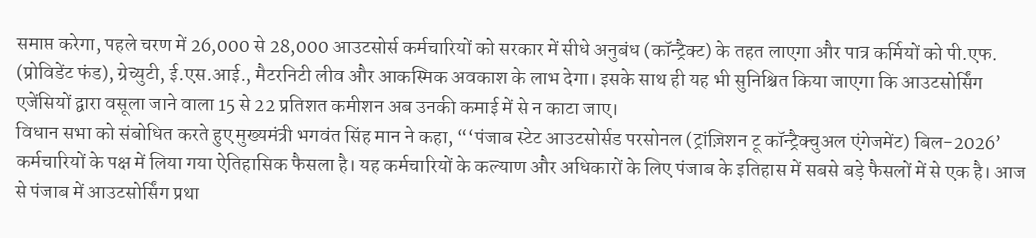समाप्त करेगा, पहले चरण में 26,000 से 28,000 आउटसोर्स कर्मचारियों को सरकार में सीधे अनुबंध (कॉन्ट्रैक्ट) के तहत लाएगा और पात्र कर्मियों को पी.एफ. (प्रोविडेंट फंड), ग्रेच्युटी, ई.एस.आई., मैटरनिटी लीव और आकस्मिक अवकाश के लाभ देगा। इसके साथ ही यह भी सुनिश्चित किया जाएगा कि आउटसोर्सिंग एजेंसियों द्वारा वसूला जाने वाला 15 से 22 प्रतिशत कमीशन अब उनकी कमाई में से न काटा जाए।
विधान सभा को संबोधित करते हुए मुख्यमंत्री भगवंत सिंह मान ने कहा, “‘पंजाब स्टेट आउटसोर्सड परसोनल (ट्रांज़िशन टू कॉन्ट्रैक्चुअल एंगेजमेंट) बिल-2026’ कर्मचारियों के पक्ष में लिया गया ऐतिहासिक फैसला है। यह कर्मचारियों के कल्याण और अधिकारों के लिए पंजाब के इतिहास में सबसे बड़े फैसलों में से एक है। आज से पंजाब में आउटसोर्सिंग प्रथा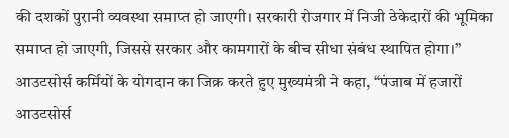की दशकों पुरानी व्यवस्था समाप्त हो जाएगी। सरकारी रोजगार में निजी ठेकेदारों की भूमिका समाप्त हो जाएगी, जिससे सरकार और कामगारों के बीच सीधा संबंध स्थापित होगा।”
आउटसोर्स कर्मियों के योगदान का जिक्र करते हुए मुख्यमंत्री ने कहा, “पंजाब में हजारों आउटसोर्स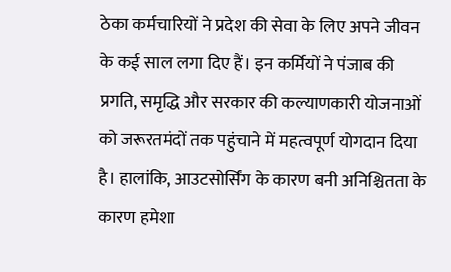ठेका कर्मचारियों ने प्रदेश की सेवा के लिए अपने जीवन के कई साल लगा दिए हैं। इन कर्मियों ने पंजाब की प्रगति, समृद्धि और सरकार की कल्याणकारी योजनाओं को जरूरतमंदों तक पहुंचाने में महत्वपूर्ण योगदान दिया है। हालांकि, आउटसोर्सिंग के कारण बनी अनिश्चितता के कारण हमेशा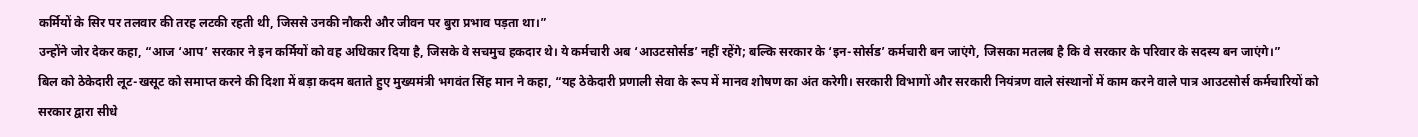कर्मियों के सिर पर तलवार की तरह लटकी रहती थी, जिससे उनकी नौकरी और जीवन पर बुरा प्रभाव पड़ता था।”
उन्होंने जोर देकर कहा, “आज ‘आप’ सरकार ने इन कर्मियों को वह अधिकार दिया है, जिसके वे सचमुच हकदार थे। ये कर्मचारी अब ‘आउटसोर्सड’ नहीं रहेंगे; बल्कि सरकार के ‘इन-सोर्सड’ कर्मचारी बन जाएंगे, जिसका मतलब है कि वे सरकार के परिवार के सदस्य बन जाएंगे।”
बिल को ठेकेदारी लूट-खसूट को समाप्त करने की दिशा में बड़ा कदम बताते हुए मुख्यमंत्री भगवंत सिंह मान ने कहा, “यह ठेकेदारी प्रणाली सेवा के रूप में मानव शोषण का अंत करेगी। सरकारी विभागों और सरकारी नियंत्रण वाले संस्थानों में काम करने वाले पात्र आउटसोर्स कर्मचारियों को सरकार द्वारा सीधे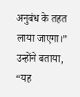अनुबंध के तहत लाया जाएगा।”
उन्होंने बताया, “यह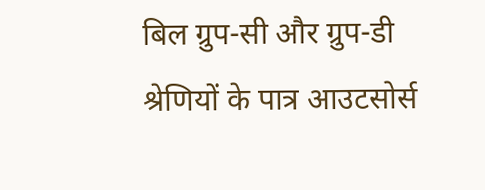बिल ग्रुप-सी और ग्रुप-डी श्रेणियों के पात्र आउटसोर्स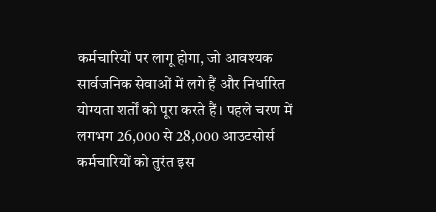कर्मचारियों पर लागू होगा, जो आवश्यक सार्वजनिक सेवाओं में लगे हैं और निर्धारित योग्यता शर्तों को पूरा करते हैं। पहले चरण में लगभग 26,000 से 28,000 आउटसोर्स कर्मचारियों को तुरंत इस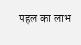पहल का लाभ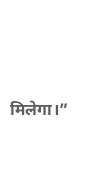मिलेगा।”